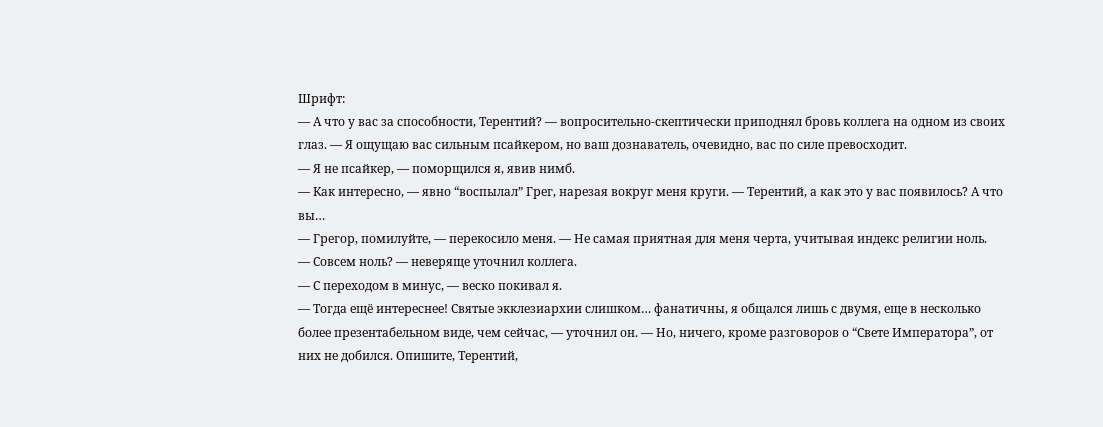Шрифт:
— А что у вас за способности, Терентий? — вопросительно-скептически приподнял бровь коллега на одном из своих глаз. — Я ощущаю вас сильным псайкером, но ваш дознаватель, очевидно, вас по силе превосходит.
— Я не псайкер, — поморщился я, явив нимб.
— Как интересно, — явно “воспылал” Грег, нарезая вокруг меня круги. — Терентий, а как это у вас появилось? А что вы…
— Грегор, помилуйте, — перекосило меня. — Не самая приятная для меня черта, учитывая индекс религии ноль.
— Совсем ноль? — неверяще уточнил коллега.
— С переходом в минус, — веско покивал я.
— Тогда ещё интереснее! Святые экклезиархии слишком… фанатичны, я общался лишь с двумя, еще в несколько более презентабельном виде, чем сейчас, — уточнил он. — Но, ничего, кроме разговоров о “Свете Императора”, от них не добился. Опишите, Терентий,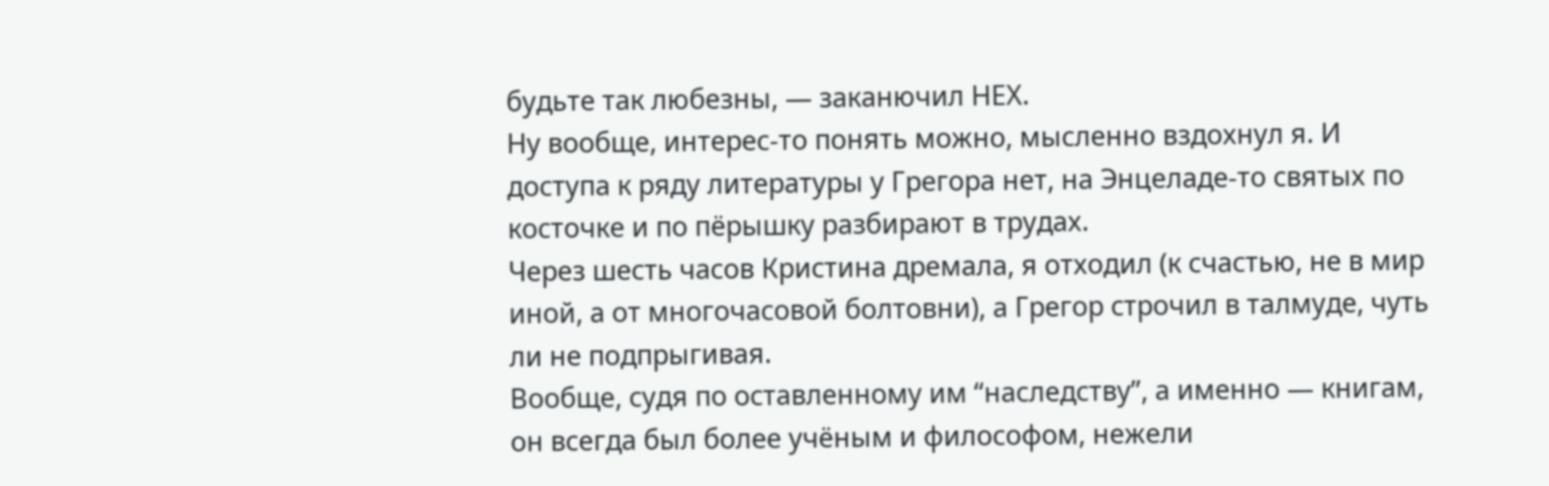будьте так любезны, — заканючил НЕХ.
Ну вообще, интерес-то понять можно, мысленно вздохнул я. И доступа к ряду литературы у Грегора нет, на Энцеладе-то святых по косточке и по пёрышку разбирают в трудах.
Через шесть часов Кристина дремала, я отходил (к счастью, не в мир иной, а от многочасовой болтовни), а Грегор строчил в талмуде, чуть ли не подпрыгивая.
Вообще, судя по оставленному им “наследству”, а именно — книгам, он всегда был более учёным и философом, нежели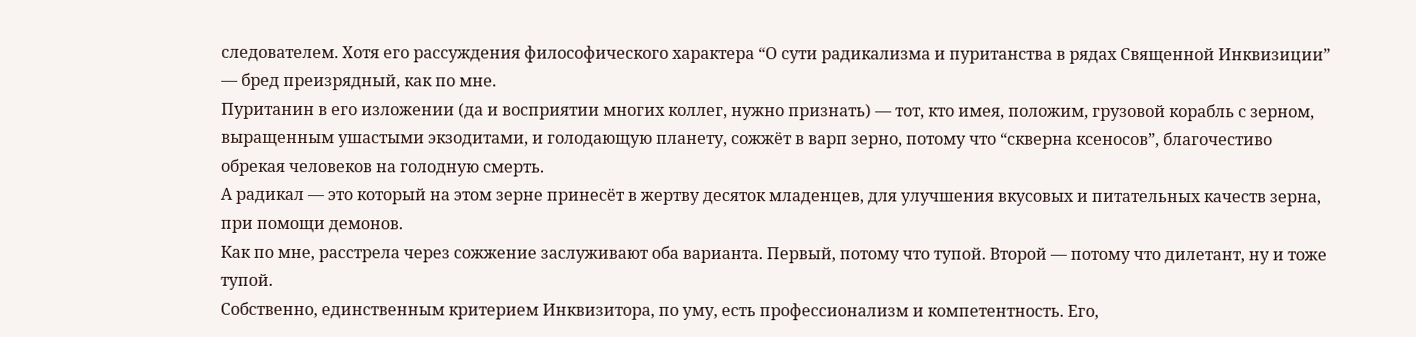следователем. Хотя его рассуждения философического характера “О сути радикализма и пуританства в рядах Священной Инквизиции” — бред преизрядный, как по мне.
Пуританин в его изложении (да и восприятии многих коллег, нужно признать) — тот, кто имея, положим, грузовой корабль с зерном, выращенным ушастыми экзодитами, и голодающую планету, сожжёт в варп зерно, потому что “скверна ксеносов”, благочестиво обрекая человеков на голодную смерть.
А радикал — это который на этом зерне принесёт в жертву десяток младенцев, для улучшения вкусовых и питательных качеств зерна, при помощи демонов.
Как по мне, расстрела через сожжение заслуживают оба варианта. Первый, потому что тупой. Второй — потому что дилетант, ну и тоже тупой.
Собственно, единственным критерием Инквизитора, по уму, есть профессионализм и компетентность. Его,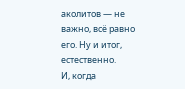аколитов — не важно, всё равно его. Ну и итог, естественно.
И, когда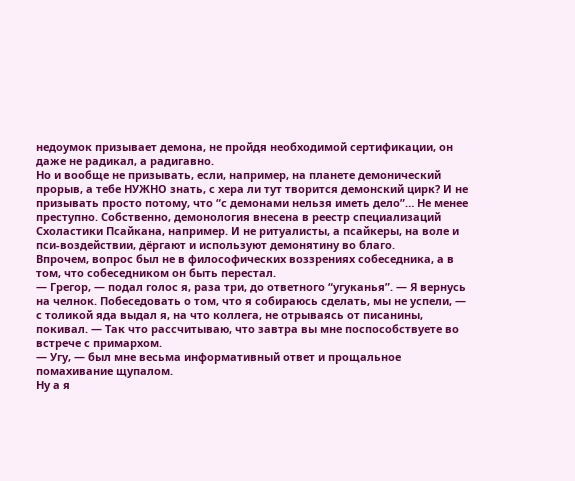недоумок призывает демона, не пройдя необходимой сертификации, он даже не радикал, а радигавно.
Но и вообще не призывать, если, например, на планете демонический прорыв, а тебе НУЖНО знать, с хера ли тут творится демонский цирк? И не призывать просто потому, что “с демонами нельзя иметь дело”… Не менее преступно. Собственно, демонология внесена в реестр специализаций Схоластики Псайкана, например. И не ритуалисты, а псайкеры, на воле и пси-воздействии, дёргают и используют демонятину во благо.
Впрочем, вопрос был не в философических воззрениях собеседника, а в том, что собеседником он быть перестал.
— Грегор, — подал голос я, раза три, до ответного “угуканья”. — Я вернусь на челнок. Побеседовать о том, что я собираюсь сделать, мы не успели, — с толикой яда выдал я, на что коллега, не отрываясь от писанины, покивал. — Так что рассчитываю, что завтра вы мне поспособствуете во встрече с примархом.
— Угу, — был мне весьма информативный ответ и прощальное помахивание щупалом.
Ну а я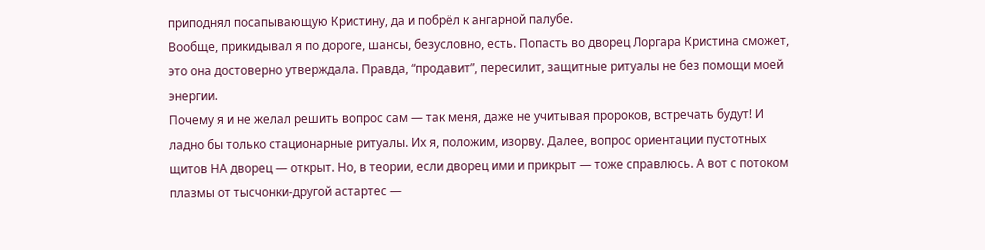приподнял посапывающую Кристину, да и побрёл к ангарной палубе.
Вообще, прикидывал я по дороге, шансы, безусловно, есть. Попасть во дворец Лоргара Кристина сможет, это она достоверно утверждала. Правда, “продавит”, пересилит, защитные ритуалы не без помощи моей энергии.
Почему я и не желал решить вопрос сам — так меня, даже не учитывая пророков, встречать будут! И ладно бы только стационарные ритуалы. Их я, положим, изорву. Далее, вопрос ориентации пустотных щитов НА дворец — открыт. Но, в теории, если дворец ими и прикрыт — тоже справлюсь. А вот с потоком плазмы от тысчонки-другой астартес —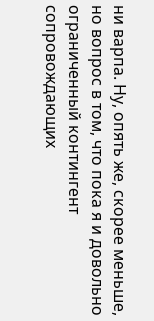ни варпа. Ну, опять же, скорее меньше, но вопрос в том, что пока я и довольно ограниченный контингент сопровождающих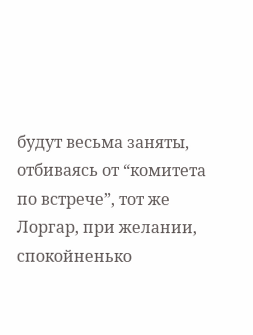будут весьма заняты, отбиваясь от “комитета по встрече”, тот же Лоргар, при желании, спокойненько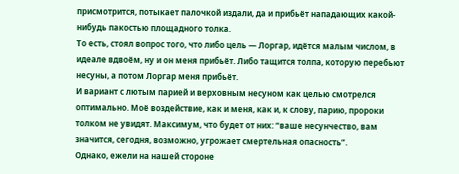присмотрится, потыкает палочкой издали, да и прибьёт нападающих какой-нибудь пакостью площадного толка.
То есть, стоял вопрос того, что либо цель — Лоргар, идётся малым числом, в идеале вдвоём, ну и он меня прибьёт. Либо тащится толпа, которую перебьют несуны, а потом Лоргар меня прибьёт.
И вариант с лютым парией и верховным несуном как целью смотрелся оптимально. Моё воздействие, как и меня, как и, к слову, парию, пророки толком не увидят. Максимум, что будет от них: “ваше несунчество, вам значится, сегодня, возможно, угрожает смертельная опасность”.
Однако, ежели на нашей стороне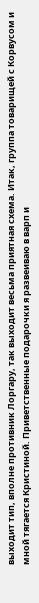выходит тип, вполне противник Лоргару, так выходит весьма приятная схема. Итак, группа товарищей с Корвусом и мной тягается Кристиной. Приветственные подарочки я развеиваю в варп и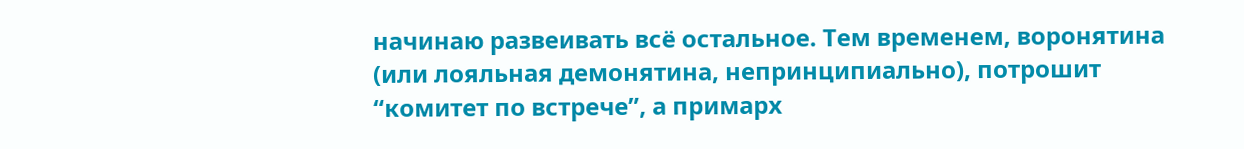начинаю развеивать всё остальное. Тем временем, воронятина (или лояльная демонятина, непринципиально), потрошит “комитет по встрече”, а примарх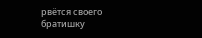рвётся своего братишку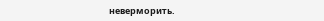неверморить.